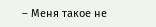– Меня такое не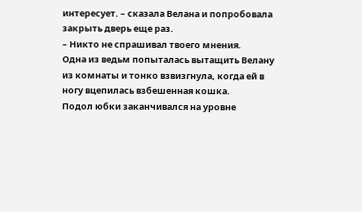интересует. – сказала Велана и попробовала закрыть дверь еще раз.
– Никто не спрашивал твоего мнения.
Одна из ведьм попыталась вытащить Велану из комнаты и тонко взвизгнула, когда ей в ногу вцепилась взбешенная кошка.
Подол юбки заканчивался на уровне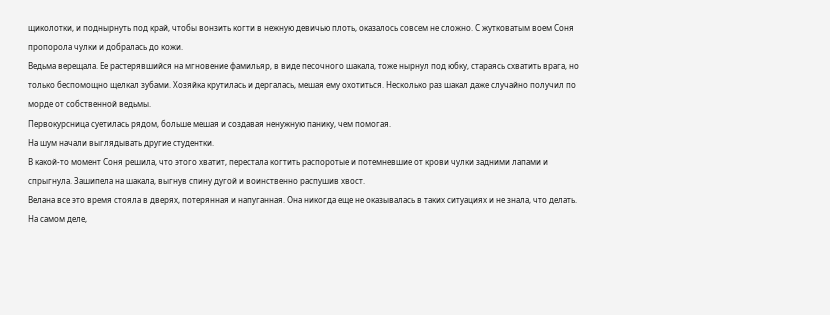щиколотки, и поднырнуть под край, чтобы вонзить когти в нежную девичью плоть, оказалось совсем не сложно. С жутковатым воем Соня пропорола чулки и добралась до кожи.
Ведьма верещала. Ее растерявшийся на мгновение фамильяр, в виде песочного шакала, тоже нырнул под юбку, стараясь схватить врага, но только беспомощно щелкал зубами. Хозяйка крутилась и дергалась, мешая ему охотиться. Несколько раз шакал даже случайно получил по морде от собственной ведьмы.
Первокурсница суетилась рядом, больше мешая и создавая ненужную панику, чем помогая.
На шум начали выглядывать другие студентки.
В какой-то момент Соня решила, что этого хватит, перестала когтить распоротые и потемневшие от крови чулки задними лапами и спрыгнула. Зашипела на шакала, выгнув спину дугой и воинственно распушив хвост.
Велана все это время стояла в дверях, потерянная и напуганная. Она никогда еще не оказывалась в таких ситуациях и не знала, что делать.
На самом деле,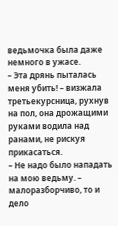ведьмочка была даже немного в ужасе.
– Эта дрянь пыталась меня убить! – визжала третьекурсница, рухнув на пол, она дрожащими руками водила над ранами, не рискуя прикасаться.
– Не надо было нападать на мою ведьму. – малоразборчиво, то и дело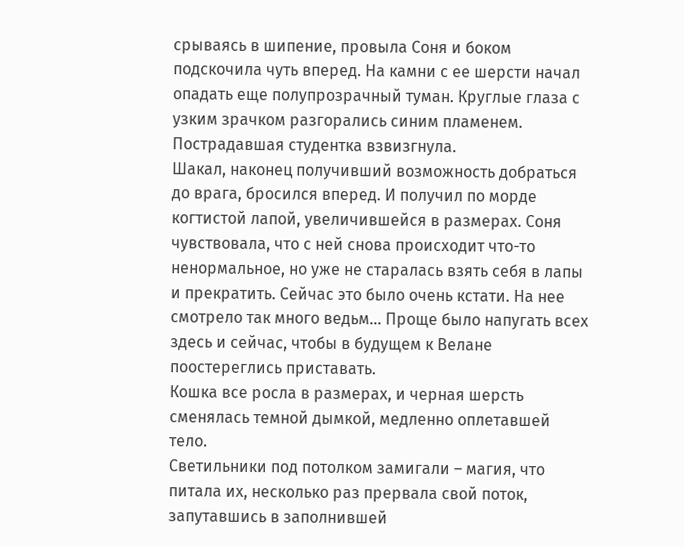срываясь в шипение, провыла Соня и боком подскочила чуть вперед. На камни с ее шерсти начал опадать еще полупрозрачный туман. Круглые глаза с узким зрачком разгорались синим пламенем.
Пострадавшая студентка взвизгнула.
Шакал, наконец получивший возможность добраться до врага, бросился вперед. И получил по морде когтистой лапой, увеличившейся в размерах. Соня чувствовала, что с ней снова происходит что-то ненормальное, но уже не старалась взять себя в лапы и прекратить. Сейчас это было очень кстати. На нее смотрело так много ведьм… Проще было напугать всех здесь и сейчас, чтобы в будущем к Велане поостереглись приставать.
Кошка все росла в размерах, и черная шерсть сменялась темной дымкой, медленно оплетавшей тело.
Светильники под потолком замигали – магия, что питала их, несколько раз прервала свой поток, запутавшись в заполнившей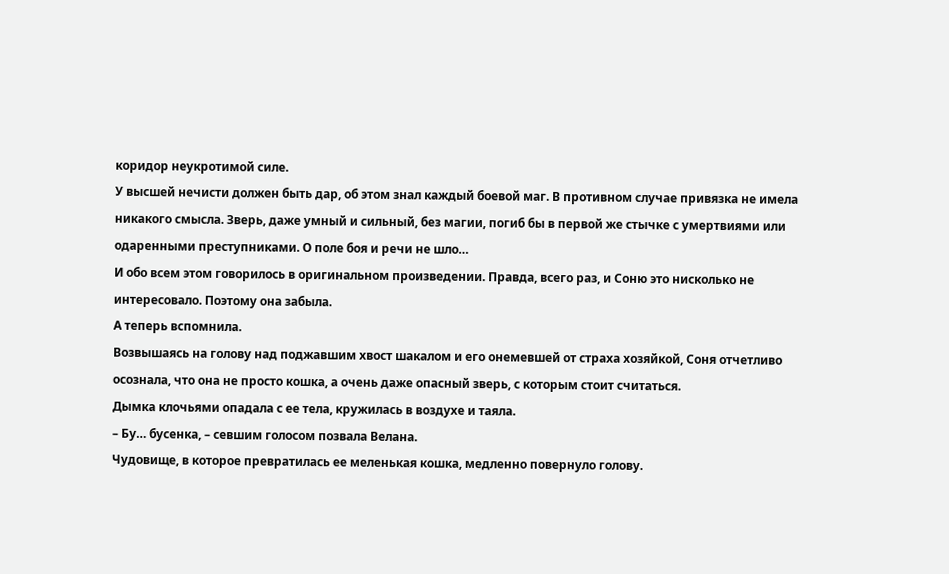коридор неукротимой силе.
У высшей нечисти должен быть дар, об этом знал каждый боевой маг. В противном случае привязка не имела никакого смысла. Зверь, даже умный и сильный, без магии, погиб бы в первой же стычке с умертвиями или одаренными преступниками. О поле боя и речи не шло…
И обо всем этом говорилось в оригинальном произведении. Правда, всего раз, и Соню это нисколько не интересовало. Поэтому она забыла.
А теперь вспомнила.
Возвышаясь на голову над поджавшим хвост шакалом и его онемевшей от страха хозяйкой, Соня отчетливо осознала, что она не просто кошка, а очень даже опасный зверь, с которым стоит считаться.
Дымка клочьями опадала с ее тела, кружилась в воздухе и таяла.
– Бу… бусенка, – севшим голосом позвала Велана.
Чудовище, в которое превратилась ее меленькая кошка, медленно повернуло голову.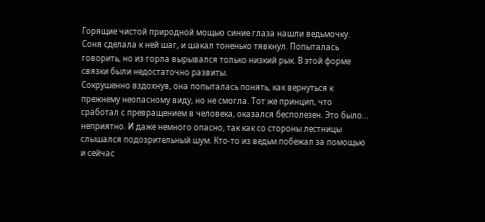Горящие чистой природной мощью синие глаза нашли ведьмочку.
Соня сделала к ней шаг, и шакал тоненько тявкнул. Попыталась говорить, но из горла вырывался только низкий рык. В этой форме связки были недостаточно развиты.
Сокрушенно вздохнув, она попыталась понять, как вернуться к прежнему неопасному виду, но не смогла. Тот же принцип, что сработал с превращением в человека, оказался бесполезен. Это было… неприятно. И даже немного опасно, так как со стороны лестницы слышался подозрительный шум. Кто-то из ведьм побежал за помощью и сейчас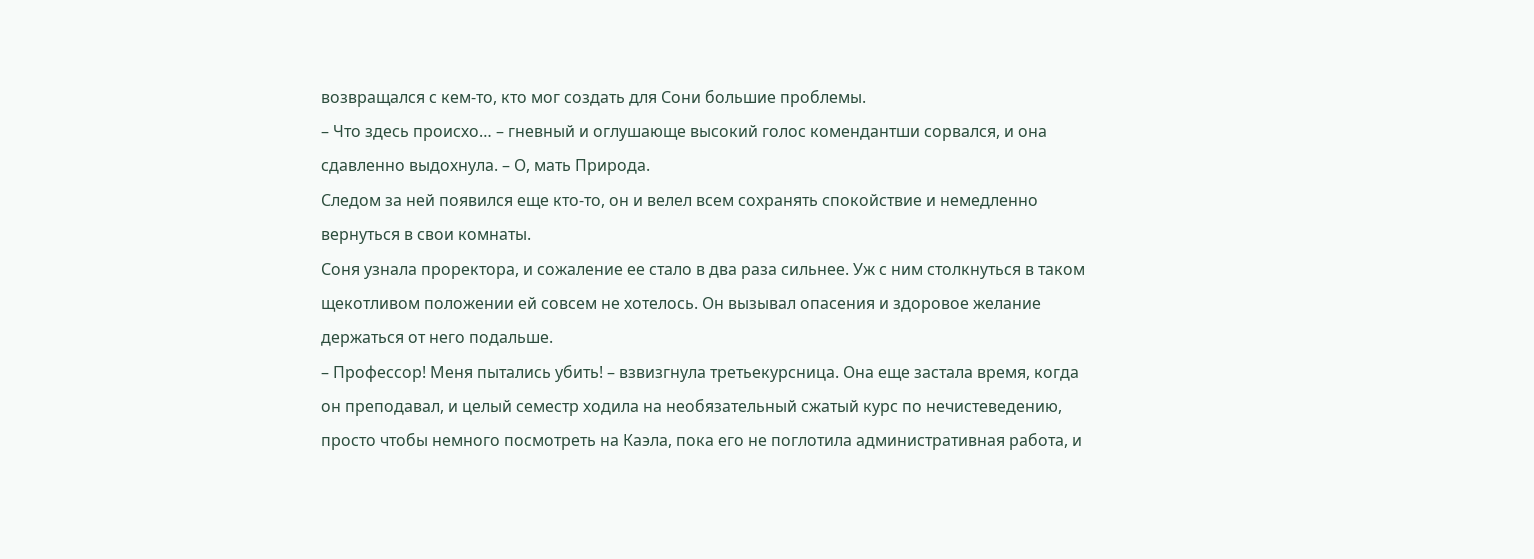возвращался с кем-то, кто мог создать для Сони большие проблемы.
– Что здесь происхо… – гневный и оглушающе высокий голос комендантши сорвался, и она сдавленно выдохнула. – О, мать Природа.
Следом за ней появился еще кто-то, он и велел всем сохранять спокойствие и немедленно вернуться в свои комнаты.
Соня узнала проректора, и сожаление ее стало в два раза сильнее. Уж с ним столкнуться в таком щекотливом положении ей совсем не хотелось. Он вызывал опасения и здоровое желание держаться от него подальше.
– Профессор! Меня пытались убить! – взвизгнула третьекурсница. Она еще застала время, когда он преподавал, и целый семестр ходила на необязательный сжатый курс по нечистеведению, просто чтобы немного посмотреть на Каэла, пока его не поглотила административная работа, и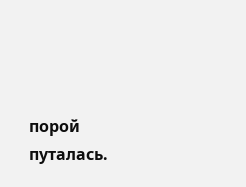порой путалась.